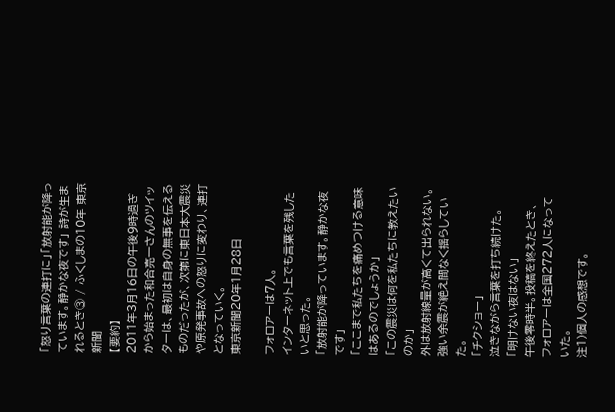「怒り言葉の連打に」「放射能が降っています。静かな夜です」 詩が生まれるとき③ / ふくしまの10年 東京新聞
【要約】
2011年3月16日の午後9時過ぎから始まった和合亮一さんのツイッターは、最初は自身の無事を伝えるものだったが、次第に東日本大震災や原発事故への怒りに変わり、連打となっていく。
東京新聞20年1月28日

フォロアーは7人。
インターネット上でも言葉を残したいと思った。
「放射能が降っています。静かな夜です」
「ここまで私たちを痛めつける意味はあるのでしょうか」
「この震災は何を私たちに教えたいのか」
外は放射線量が高くて出られない。
強い余震が絶え間なく揺らしていた。
「チクショー」
泣きながら言葉を打ち続けた。
「明けない夜はない」
午後零時半。投稿を終えたとき、
フォロアーは全国272人になっていた。
注1)個人の感想です。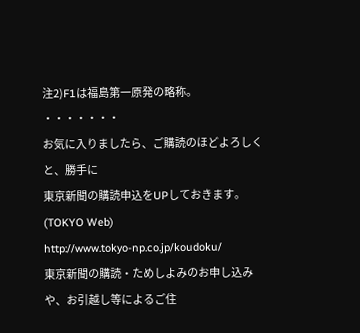注2)F1は福島第一原発の略称。
・・・・・・・
お気に入りましたら、ご購読のほどよろしくと、勝手に
東京新聞の購読申込をUPしておきます。
(TOKYO Web)
http://www.tokyo-np.co.jp/koudoku/
東京新聞の購読・ためしよみのお申し込みや、お引越し等によるご住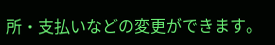所・支払いなどの変更ができます。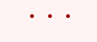・・・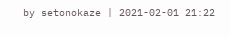by setonokaze | 2021-02-01 21:22